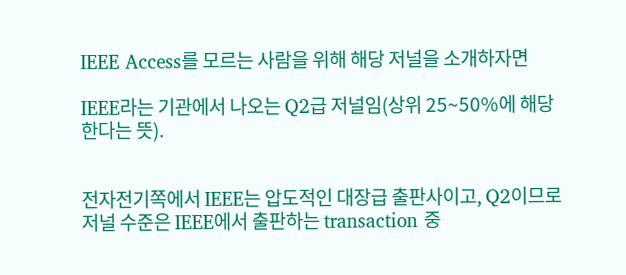IEEE Access를 모르는 사람을 위해 해당 저널을 소개하자면

IEEE라는 기관에서 나오는 Q2급 저널임(상위 25~50%에 해당한다는 뜻).


전자전기쪽에서 IEEE는 압도적인 대장급 출판사이고, Q2이므로 저널 수준은 IEEE에서 출판하는 transaction 중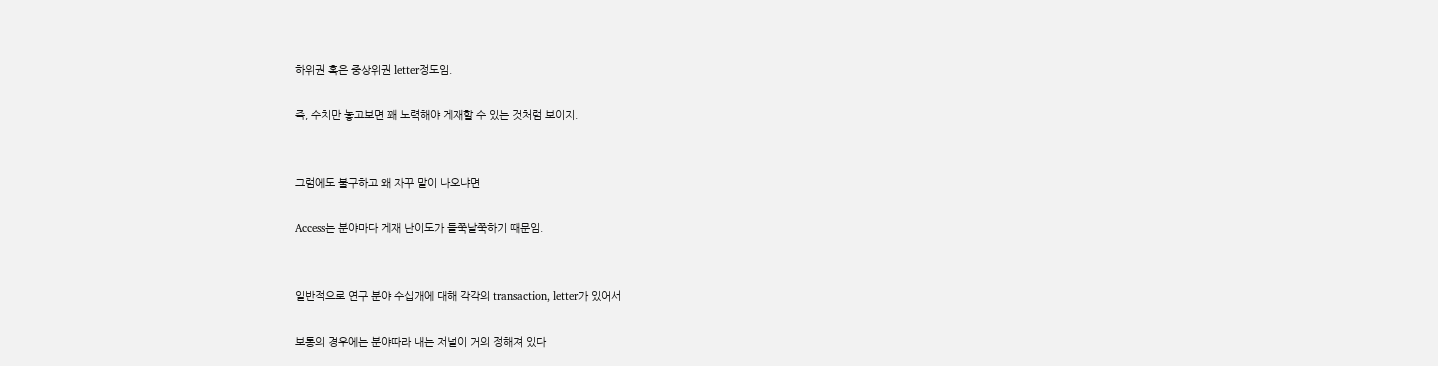하위권 혹은 중상위권 letter정도임.

즉, 수치만 놓고보면 꽤 노력해야 게재할 수 있는 것처럼 보이지.


그럼에도 불구하고 왜 자꾸 말이 나오냐면

Access는 분야마다 게재 난이도가 들쭉날쭉하기 때문임.


일반적으로 연구 분야 수십개에 대해 각각의 transaction, letter가 있어서

보통의 경우에는 분야따라 내는 저널이 거의 정해져 있다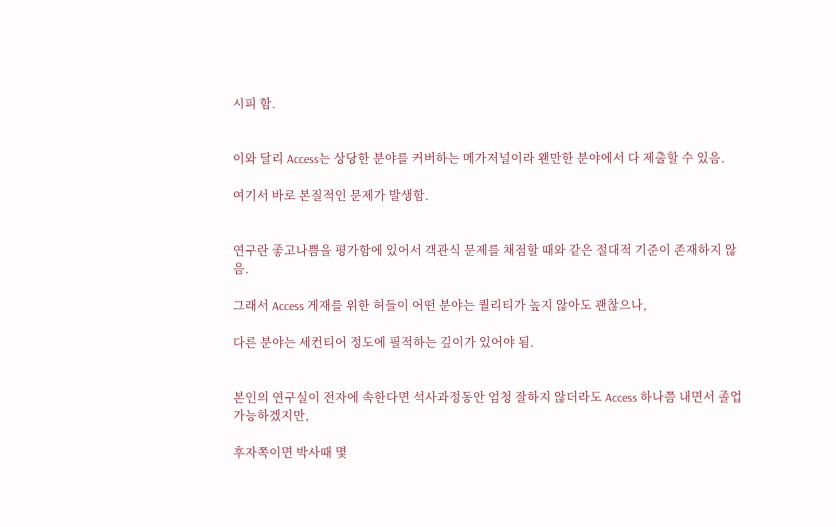시피 함.


이와 달리 Access는 상당한 분야를 커버하는 메가저널이라 왠만한 분야에서 다 제출할 수 있음.

여기서 바로 본질적인 문제가 발생함.


연구란 좋고나쁨을 평가함에 있어서 객관식 문제를 채점할 때와 같은 절대적 기준이 존재하지 않음.

그래서 Access 게재를 위한 허들이 어떤 분야는 퀄리티가 높지 않아도 괜찮으나,

다른 분야는 세컨티어 정도에 필적하는 깊이가 있어야 됨.


본인의 연구실이 전자에 속한다면 석사과정동안 엄청 잘하지 않더라도 Access 하나쯤 내면서 졸업가능하겠지만,

후자쪽이면 박사때 몇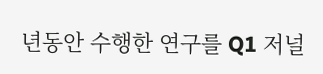년동안 수행한 연구를 Q1 저널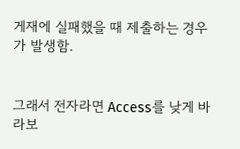게재에 실패했을 때 제출하는 경우가 발생함.


그래서 전자라면 Access를 낮게 바라보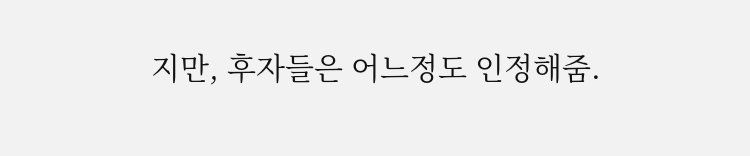지만, 후자들은 어느정도 인정해줌.